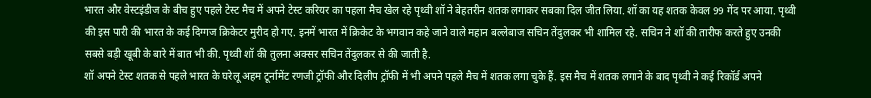भारत और वेस्टइंडीज के बीच हुए पहले टेस्ट मैच में अपने टेस्ट करियर का पहला मैच खेल रहे पृथ्वी शॉ ने बेहतरीन शतक लगाकर सबका दिल जीत लिया. शॉ का यह शतक केवल 99 गेंद पर आया. पृथ्वी की इस पारी की भारत के कई दिग्गज क्रिकेटर मुरीद हो गए. इनमें भारत में क्रिकेट के भगवान कहे जाने वाले महान बल्लेबाज सचिन तेंदुलकर भी शामिल रहे. सचिन ने शॉ की तारीफ करते हुए उनकी सबसे बड़ी खूबी के बारे में बात भी की. पृथ्वी शॉ की तुलना अक्सर सचिन तेंदुलकर से की जाती है.
शॉ अपने टेस्ट शतक से पहले भारत के घरेलू अहम टूर्नामेंट रणजी ट्रॉफी और दिलीप ट्रॉफी में भी अपने पहले मैच में शतक लगा चुके हैं. इस मैच में शतक लगाने के बाद पृथ्वी ने कई रिकॉर्ड अपने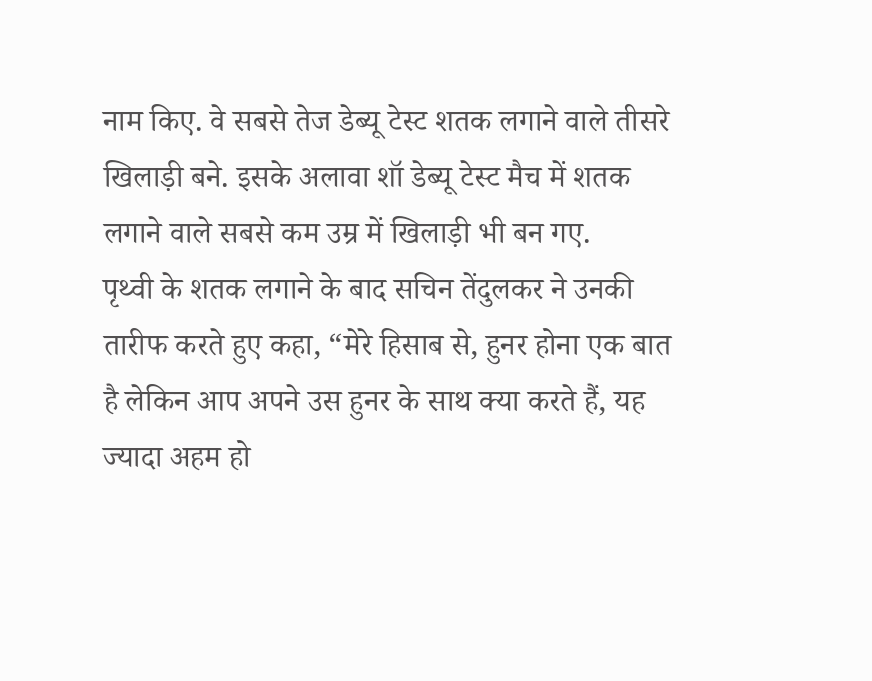नाम किए. वे सबसे तेज डेब्यू टेस्ट शतक लगाने वाले तीसरे खिलाड़ी बने. इसके अलावा शॉ डेब्यू टेस्ट मैच में शतक लगाने वाले सबसे कम उम्र में खिलाड़ी भी बन गए.
पृथ्वी के शतक लगाने के बाद सचिन तेंदुलकर ने उनकी तारीफ करते हुए कहा, “मेरे हिसाब से, हुनर होना एक बात है लेकिन आप अपने उस हुनर के साथ क्या करते हैं, यह ज्यादा अहम हो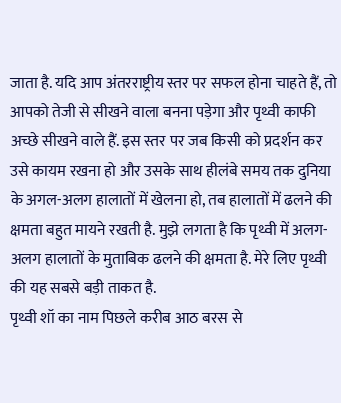जाता है. यदि आप अंतरराष्ट्रीय स्तर पर सफल होना चाहते हैं, तो आपको तेजी से सीखने वाला बनना पड़ेगा और पृथ्वी काफी अच्छे सीखने वाले हैं. इस स्तर पर जब किसी को प्रदर्शन कर उसे कायम रखना हो और उसके साथ हीलंबे समय तक दुनिया के अगल-अलग हालातों में खेलना हो, तब हालातों में ढलने की क्षमता बहुत मायने रखती है. मुझे लगता है कि पृथ्वी में अलग-अलग हालातों के मुताबिक ढलने की क्षमता है. मेरे लिए पृथ्वी की यह सबसे बड़ी ताकत है.
पृथ्वी शॉ का नाम पिछले करीब आठ बरस से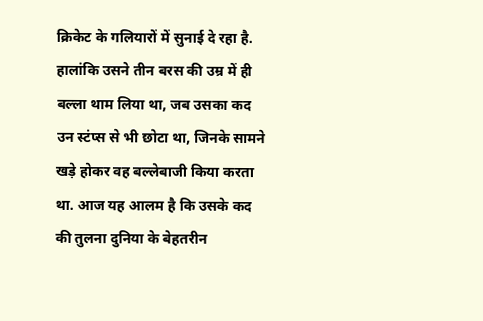क्रिकेट के गलियारों में सुनाई दे रहा है. हालांकि उसने तीन बरस की उम्र में ही बल्ला थाम लिया था, जब उसका कद उन स्टंप्स से भी छोटा था, जिनके सामने खड़े होकर वह बल्लेबाजी किया करता था. आज यह आलम है कि उसके कद की तुलना दुनिया के बेहतरीन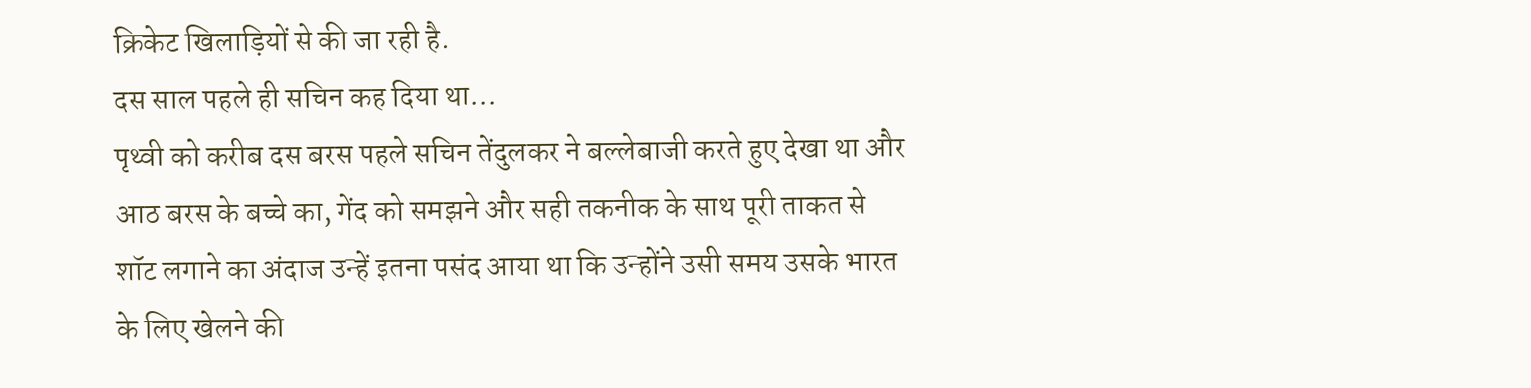क्रिकेट खिलाड़ियों से की जा रही है.
दस साल पहले ही सचिन कह दिया था…
पृथ्वी को करीब दस बरस पहले सचिन तेंदुलकर ने बल्लेबाजी करते हुए देखा था और आठ बरस के बच्चे का, गेंद को समझने और सही तकनीक के साथ पूरी ताकत से शॉट लगाने का अंदाज उन्हें इतना पसंद आया था कि उन्होंने उसी समय उसके भारत के लिए खेलने की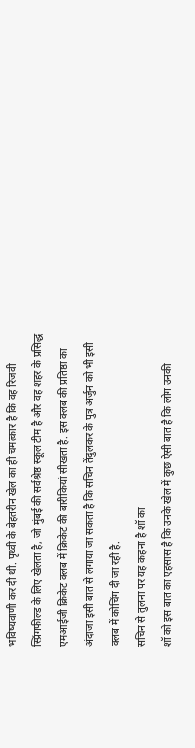भविष्यवाणी कर दी थी. पृथ्वी के बेहतरीन खेल का ही चमत्कार है कि वह रिजवी स्प्रिंगफील्ड के लिए खेलता है, जो मुंबई की सर्वश्रेष्ठ स्कूल टीम है और वह शहर के प्रसिद्ध एमआईजी क्रिकेट क्लब में क्रिकेट की बारीकियां सीखता है. इस क्लब की प्रतिष्ठा का अंदाजा इसी बात से लगाया जा सकता है कि सचिन तेंदुलकर के पुत्र अर्जुन को भी इसी क्लब में कोचिंग दी जा रही है.
सचिन से तुलना पर यह कहना है शॉ का
शॉ को इस बात का एहसास है कि उनके खेल में कुछ ऐसी बात है कि लोग उनकी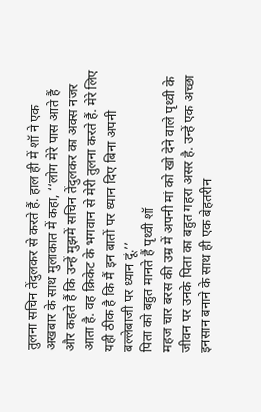तुलना सचिन तेंदुलकर से करते हैं. हाल ही में शॉ ने एक अखबार के साथ मुलाकात में कहा, ‘‘लोग मेरे पास आते हैं और कहते हैं कि उन्हें मुझमें सचिन तेंदुलकर का अक्स नजर आता है. वह क्रिकेट के भगवान से मेरी तुलना करते हैं. मेरे लिए यही ठीक है कि मैं इन बातों पर ध्यान दिए बिना अपनी बल्लेबाजी पर ध्यान दूं.’’
पिता को बहुत मानते हैं पृथ्वी शॉ
महज चार बरस की उम्र में अपनी मां को खो देने वाले पृथ्वी के जीवन पर उनके पिता का बहुत गहरा असर है. उन्हें एक अच्छा इनसान बनाने के साथ ही एक बेहतरीन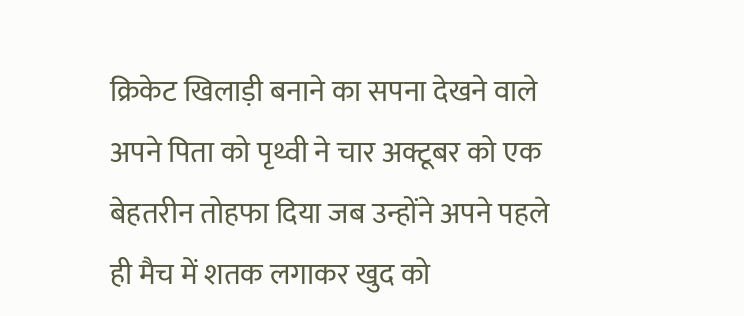क्रिकेट खिलाड़ी बनाने का सपना देखने वाले अपने पिता को पृथ्वी ने चार अक्टूबर को एक बेहतरीन तोहफा दिया जब उन्होंने अपने पहले ही मैच में शतक लगाकर खुद को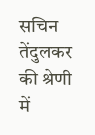सचिन तेंदुलकर की श्रेणी में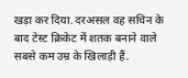खड़ा कर दिया. दरअसल वह सचिन के बाद टेस्ट क्रिकेट में शतक बनाने वाले सबसे कम उम्र के खिलाड़ी हैं.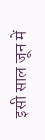इसी साल जून में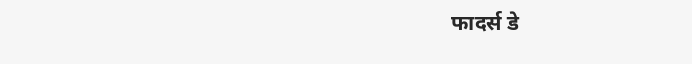फादर्स डे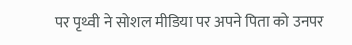पर पृथ्वी ने सोशल मीडिया पर अपने पिता को उनपर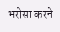भरोसा करने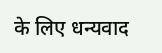के लिए धन्यवाद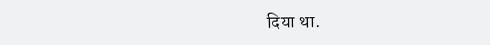दिया था.